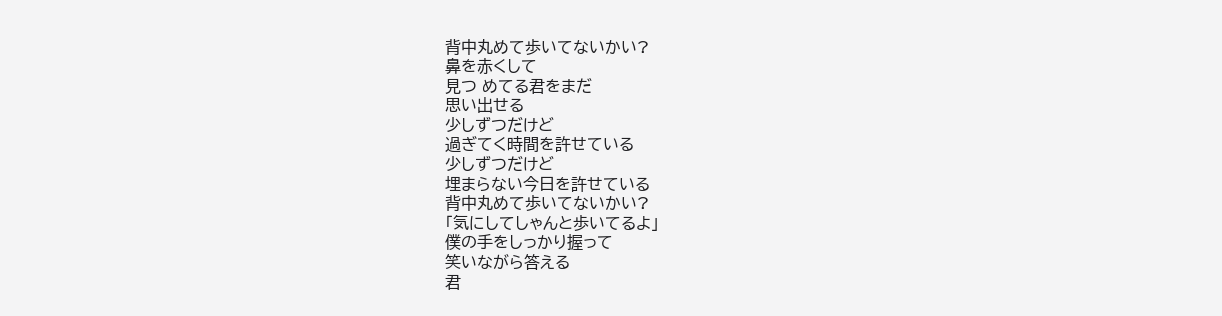背中丸めて歩いてないかい?
鼻を赤くして
見つ めてる君をまだ
思い出せる
少しずつだけど
過ぎてく時間を許せている
少しずつだけど
埋まらない今日を許せている
背中丸めて歩いてないかい?
「気にしてしゃんと歩いてるよ」
僕の手をしっかり握って
笑いながら答える
君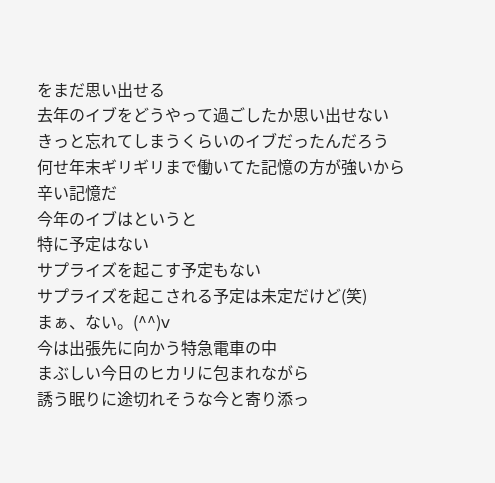をまだ思い出せる
去年のイブをどうやって過ごしたか思い出せない
きっと忘れてしまうくらいのイブだったんだろう
何せ年末ギリギリまで働いてた記憶の方が強いから
辛い記憶だ
今年のイブはというと
特に予定はない
サプライズを起こす予定もない
サプライズを起こされる予定は未定だけど(笑)
まぁ、ない。(^^)v
今は出張先に向かう特急電車の中
まぶしい今日のヒカリに包まれながら
誘う眠りに途切れそうな今と寄り添っ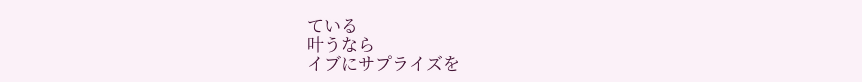ている
叶うなら
イブにサプライズを